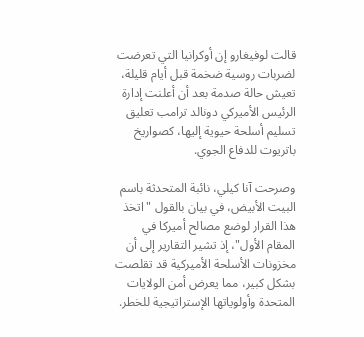قالت لوفيغارو إن أوكرانيا التي تعرضت لضربات روسية ضخمة قبل أيام قليلة، تعيش حالة صدمة بعد أن أعلنت إدارة الرئيس الأميركي دونالد ترامب تعليق تسليم أسلحة حيوية إليها، كصواريخ باتريوت للدفاع الجوي.

وصرحت آنا كيلي، نائبة المتحدثة باسم البيت الأبيض، في بيان بالقول "اتخذ هذا القرار لوضع مصالح أميركا في المقام الأول"، إذ تشير التقارير إلى أن مخزونات الأسلحة الأميركية قد تقلصت بشكل كبير، مما يعرض أمن الولايات المتحدة وأولوياتها الإستراتيجية للخطر.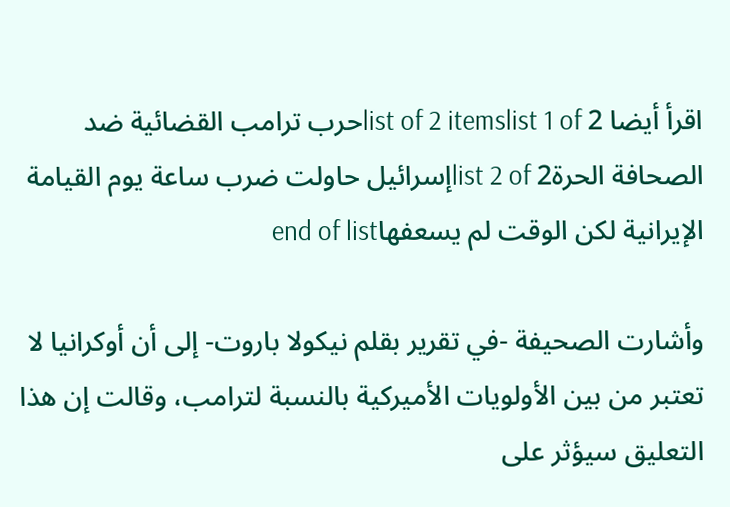اقرأ أيضا list of 2 itemslist 1 of 2حرب ترامب القضائية ضد الصحافة الحرةlist 2 of 2إسرائيل حاولت ضرب ساعة يوم القيامة الإيرانية لكن الوقت لم يسعفهاend of list

وأشارت الصحيفة -في تقرير بقلم نيكولا باروت- إلى أن أوكرانيا لا تعتبر من بين الأولويات الأميركية بالنسبة لترامب، وقالت إن هذا التعليق سيؤثر على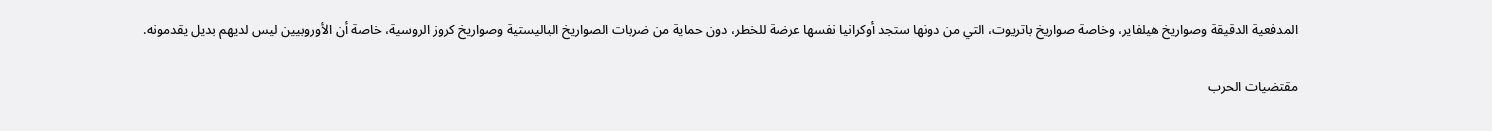المدفعية الدقيقة وصواريخ هيلفاير، وخاصة صواريخ باتريوت، التي من دونها ستجد أوكرانيا نفسها عرضة للخطر، دون حماية من ضربات الصواريخ الباليستية وصواريخ كروز الروسية، خاصة أن الأوروبيين ليس لديهم بديل يقدمونه.

مقتضيات الحرب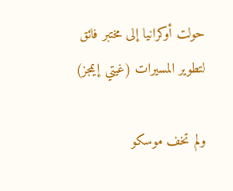حولت أوكرانيا إلى مختبر فائق لتطوير المسيرات (غيتي إيمجز)

ولم تخف موسكو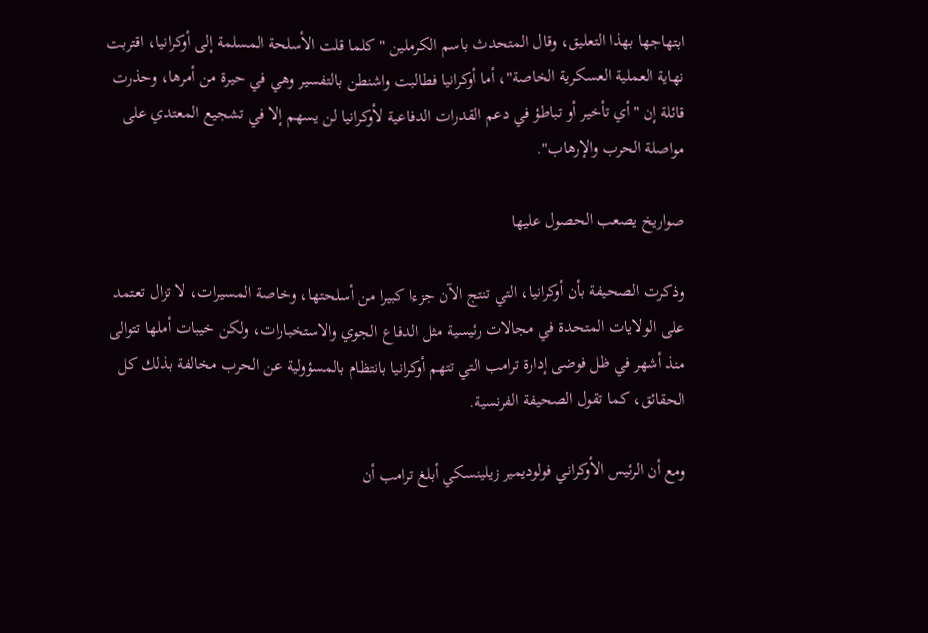ابتهاجها بهذا التعليق، وقال المتحدث باسم الكرملين "كلما قلت الأسلحة المسلمة إلى أوكرانيا، اقتربت نهاية العملية العسكرية الخاصة"، أما أوكرانيا فطالبت واشنطن بالتفسير وهي في حيرة من أمرها، وحذرت قائلة إن "أي تأخير أو تباطؤ في دعم القدرات الدفاعية لأوكرانيا لن يسهم إلا في تشجيع المعتدي على مواصلة الحرب والإرهاب".

صواريخ يصعب الحصول عليها

وذكرت الصحيفة بأن أوكرانيا، التي تنتج الآن جزءا كبيرا من أسلحتها، وخاصة المسيرات، لا تزال تعتمد على الولايات المتحدة في مجالات رئيسية مثل الدفاع الجوي والاستخبارات، ولكن خيبات أملها تتوالى منذ أشهر في ظل فوضى إدارة ترامب التي تتهم أوكرانيا بانتظام بالمسؤولية عن الحرب مخالفة بذلك كل الحقائق، كما تقول الصحيفة الفرنسية.

ومع أن الرئيس الأوكراني فولوديمير زيلينسكي أبلغ ترامب أن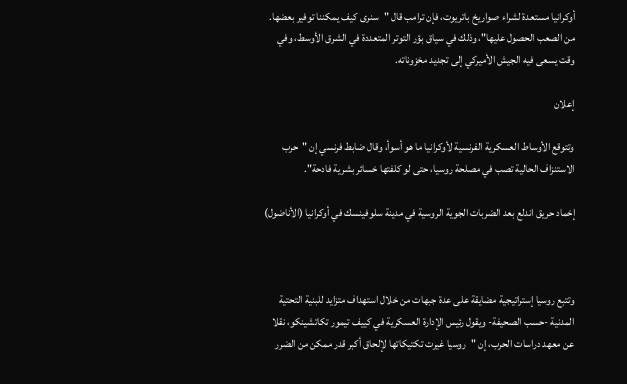أوكرانيا مستعدة لشراء صواريخ باتريوت، فإن ترامب قال "سنرى كيف يمكننا توفير بعضها. من الصعب الحصول عليها"، وذلك في سياق بؤر التوتر المتعددة في الشرق الأوسط، وفي وقت يسعى فيه الجيش الأميركي إلى تجديد مخزوناته.

إعلان

وتتوقع الأوساط العسكرية الفرنسية لأوكرانيا ما هو أسوأ، وقال ضابط فرنسي إن "حرب الاستنزاف الحالية تصب في مصلحة روسيا، حتى لو كلفتها خسائر بشرية فادحة".

إخماد حريق اندلع بعد الضربات الجوية الروسية في مدينة سلوفينسك في أوكرانيا (الأناضول)



وتتبع روسيا إستراتيجية مضايقة على عدة جبهات من خلال استهداف متزايد للبنية التحتية المدنية -حسب الصحيفة- ويقول رئيس الإدارة العسكرية في كييف تيمور تكاتشينكو، نقلا عن معهد دراسات الحرب، إن "روسيا غيرت تكتيكاتها لإلحاق أكبر قدر ممكن من الضرر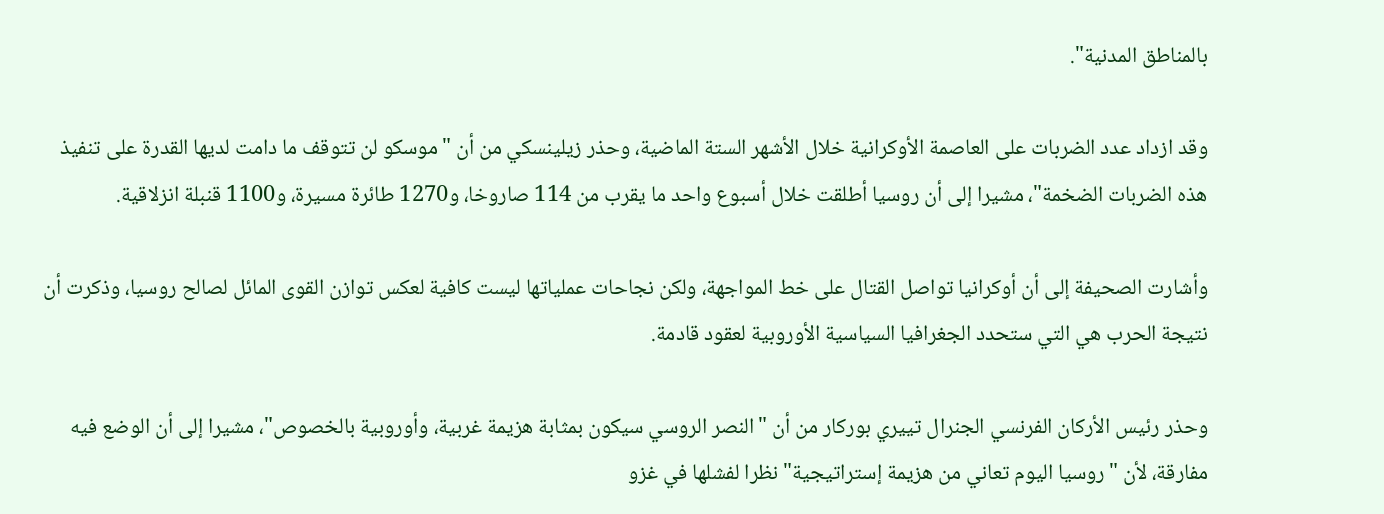بالمناطق المدنية".

وقد ازداد عدد الضربات على العاصمة الأوكرانية خلال الأشهر الستة الماضية، وحذر زيلينسكي من أن "موسكو لن تتوقف ما دامت لديها القدرة على تنفيذ هذه الضربات الضخمة"، مشيرا إلى أن روسيا أطلقت خلال أسبوع واحد ما يقرب من 114 صاروخا، و1270 طائرة مسيرة، و1100 قنبلة انزلاقية.

وأشارت الصحيفة إلى أن أوكرانيا تواصل القتال على خط المواجهة، ولكن نجاحات عملياتها ليست كافية لعكس توازن القوى المائل لصالح روسيا، وذكرت أن نتيجة الحرب هي التي ستحدد الجغرافيا السياسية الأوروبية لعقود قادمة.

وحذر رئيس الأركان الفرنسي الجنرال تييري بوركار من أن "النصر الروسي سيكون بمثابة هزيمة غربية، وأوروبية بالخصوص"، مشيرا إلى أن الوضع فيه مفارقة، لأن "روسيا اليوم تعاني من هزيمة إستراتيجية" نظرا لفشلها في غزو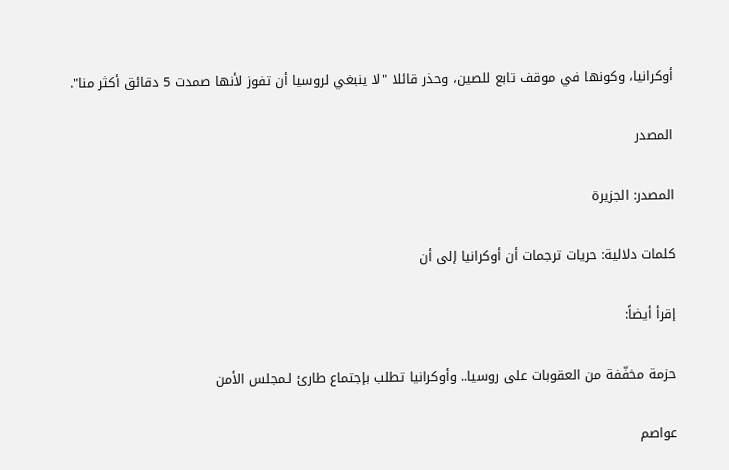أوكرانيا، وكونها في موقف تابع للصين، وحذر قائلا "لا ينبغي لروسيا أن تفوز لأنها صمدت 5 دقائق أكثر منا".

المصدر

المصدر: الجزيرة

كلمات دلالية: حريات ترجمات أن أوکرانیا إلى أن

إقرأ أيضاً:

حزمة مخفّفة من العقوبات على روسيا.. وأوكرانيا تطلب بإجتماع طارئ لـمجلس الأمن

عواصم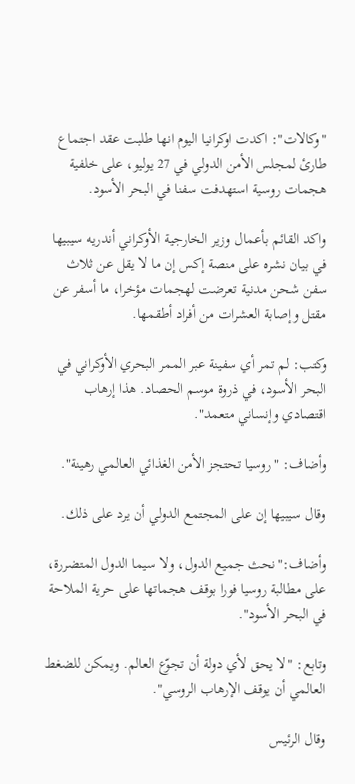"وكالات": اكدت اوكرانيا اليوم انها طلبت عقد اجتماع طارئ لمجلس الأمن الدولي في 27 يوليو، على خلفية هجمات روسية استهدفت سفنا في البحر الأسود.

واكد القائم بأعمال وزير الخارجية الأوكراني أندريه سيبيها في بيان نشره على منصة إكس إن ما لا يقل عن ثلاث سفن شحن مدنية تعرضت لهجمات مؤخرا، ما أسفر عن مقتل وإصابة العشرات من أفراد أطقمها.

وكتب: لم تمر أي سفينة عبر الممر البحري الأوكراني في البحر الأسود، في ذروة موسم الحصاد. هذا إرهاب اقتصادي وإنساني متعمد".

وأضاف: "روسيا تحتجز الأمن الغذائي العالمي رهينة".

وقال سيبيها إن على المجتمع الدولي أن يرد على ذلك.

وأضاف:"نحث جميع الدول، ولا سيما الدول المتضررة، على مطالبة روسيا فورا بوقف هجماتها على حرية الملاحة في البحر الأسود".

وتابع: "لا يحق لأي دولة أن تجوّع العالم. ويمكن للضغط العالمي أن يوقف الإرهاب الروسي".

وقال الرئيس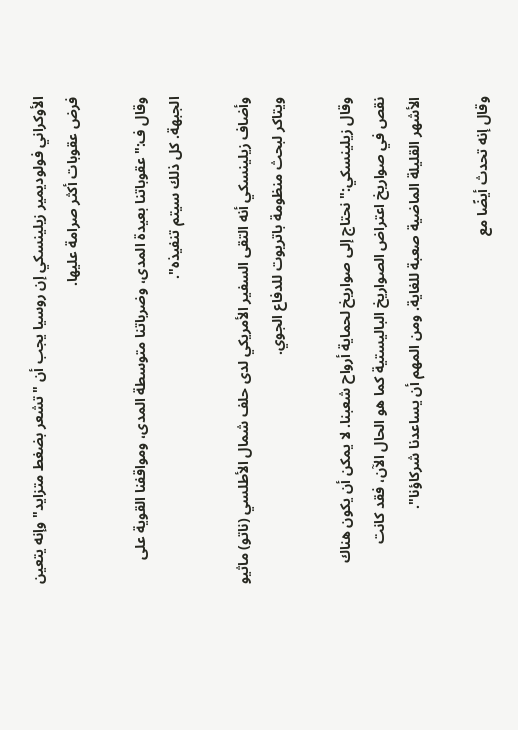الأوكراني فولوديمير زيلينسكي إن روسيا يجب أن "تشعر بضغط متزايد" وإنه يتعين فرض عقوبات أكثر صرامة عليها.

وقال ف:"عقوباتنا بعيدة المدى، وضرباتنا متوسطة المدى، ومواقفنا القوية على الجبهة. كل ذلك سيتم تنفيذه".

وأضاف زيلينسكي أنه التقى السفير الأمريكي لدى حلف شمال الأطلسي (ناتو) ماثيو ويتاكر لبحث منظومة باتريوت للدفاع الجوي.

وقال زيلينسكي:"نحتاج إلى صواريخ لحماية أرواح شعبنا. لا يمكن أن يكون هناك نقص في صواريخ اعتراض الصواريخ الباليستية كما هو الحال الآن، فقد كانت الأشهر القليلة الماضية صعبة للغاية. ومن المهم أن يساعدنا شركاؤنا".

وقال إنه تحدث أيضًا مع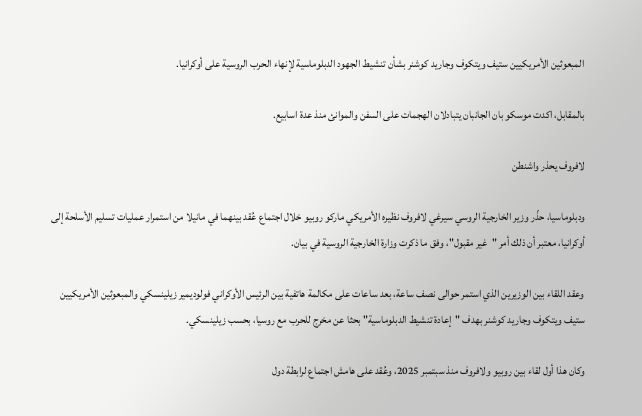المبعوثين الأمريكيين ستيف ويتكوف وجاريد كوشنر بشأن تنشيط الجهود الدبلوماسية لإنهاء الحرب الروسية على أوكرانيا.

بالمقابل، اكدت موسكو بان الجانبان يتبادلان الهجمات على السفن والموانئ منذ عدة اسابيع.

لافروف يحذر واشنطن

ودبلوماسيا، حذّر وزير الخارجية الروسي سيرغي لافروف نظيره الأمريكي ماركو روبيو خلال اجتماع عُقد بينهما في مانيلا من استمرار عمليات تسليم الأسلحة إلى أوكرانيا، معتبر أن ذلك أمر "غير مقبول"، وفق ما ذكرت وزارة الخارجية الروسية في بيان.

وعقد اللقاء بين الوزيرين الذي استمر حوالى نصف ساعة، بعد ساعات على مكالمة هاتفية بين الرئيس الأوكراني فولوديمير زيلينسكي والمبعوثين الأمريكيين ستيف ويتكوف وجاريد كوشنر بهدف "إعادة تنشيط الدبلوماسية" بحثا عن مخرج للحرب مع روسيا، بحسب زيلينسكي.

وكان هذا أول لقاء بين روبيو ولافروف منذ سبتمبر 2025، وعُقد على هامش اجتماع لرابطة دول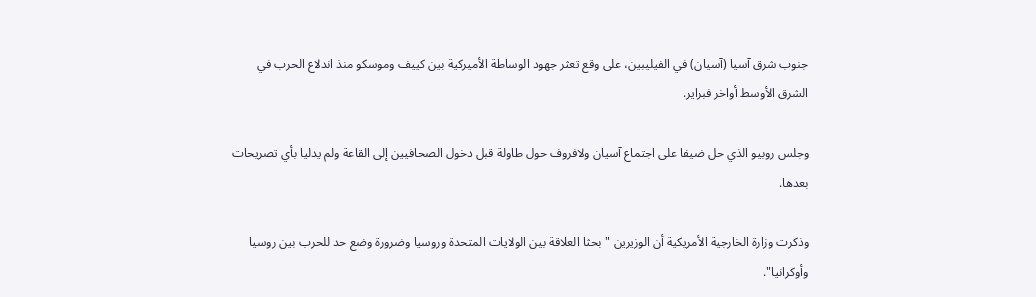جنوب شرق آسيا (آسيان) في الفيليبين، على وقع تعثر جهود الوساطة الأميركية بين كييف وموسكو منذ اندلاع الحرب في الشرق الأوسط أواخر فبراير.

وجلس روبيو الذي حل ضيفا على اجتماع آسيان ولافروف حول طاولة قبل دخول الصحافيين إلى القاعة ولم يدليا بأي تصريحات بعدها.

وذكرت وزارة الخارجية الأمريكية أن الوزيرين "بحثا العلاقة بين الولايات المتحدة وروسيا وضرورة وضع حد للحرب بين روسيا وأوكرانيا".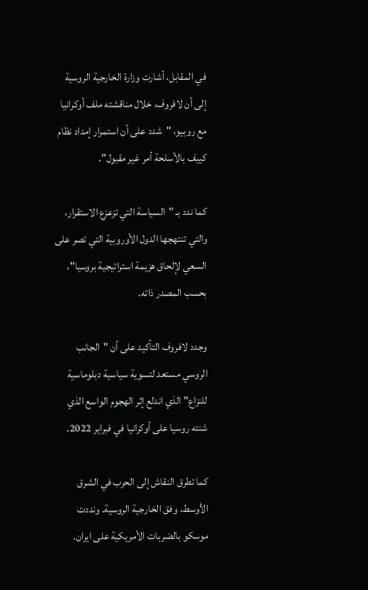في المقابل، أشارت وزارة الخارجية الروسية إلى أن لافروف، خلال مناقشته ملف أوكرانيا مع روبيو، "شدد على أن استمرار إمداد نظام كييف بالأسلحة أمر غير مقبول".

كما ندد بـ "السياسة التي تزعزع الاستقرار، والتي تنتهجها الدول الأوروبية التي تصر على السعي لإلحاق هزيمة استراتيجية بروسيا"، بحسب المصدر ذاته.

وجدد لافروف التأكيد على أن "الجانب الروسي مستعد لتسوية سياسية دبلوماسية للنزاع" الذي اندلع إثر الهجوم الواسع الذي شنته روسيا على أوكرانيا في فبراير 2022.

كما تطرق النقاش إلى الحرب في الشرق الأوسط، وفق الخارجية الروسية. ونددت موسكو بالضربات الأمريكية على ايران.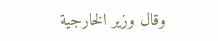وقال وزير الخارجية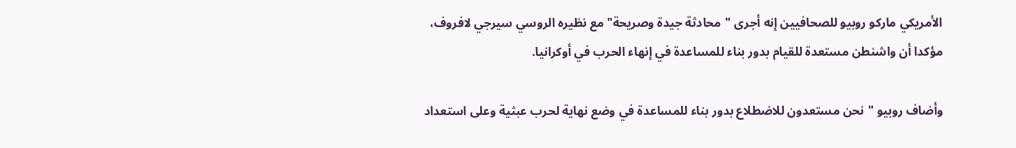الأمريكي ماركو روبيو للصحافيين إنه أجرى "محادثة جيدة وصريحة" مع نظيره الروسي سيرجي لافروف، مؤكدا أن واشنطن ‌مستعدة للقيام بدور بناء للمساعدة في إنهاء الحرب في ‌أوكرانيا.

وأضاف روبيو "نحن مستعدون ‌للاضطلاع بدور بناء للمساعدة في وضع ‌نهاية لحرب عبثية وعلى استعداد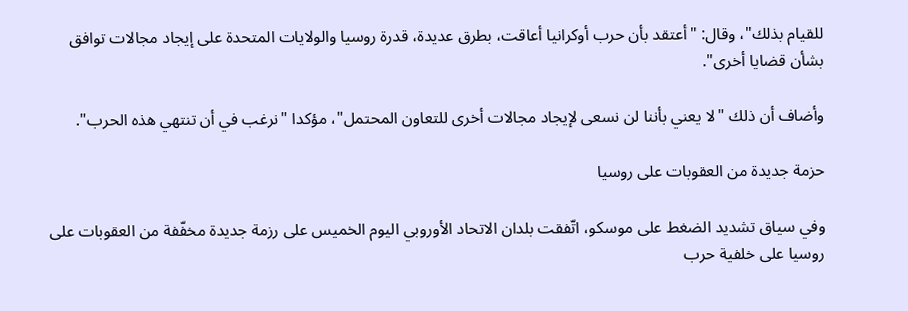للقيام بذلك"، وقال: "أعتقد بأن حرب أوكرانيا أعاقت، بطرق عديدة، قدرة روسيا والولايات المتحدة على إيجاد مجالات توافق بشأن قضايا أخرى".

وأضاف أن ذلك "لا يعني بأننا لن نسعى لإيجاد مجالات أخرى للتعاون المحتمل"، مؤكدا "نرغب في أن تنتهي هذه الحرب".

حزمة جديدة من العقوبات على روسيا

وفي سياق تشديد الضغط على موسكو، اتّفقت بلدان الاتحاد الأوروبي اليوم الخميس على رزمة جديدة مخفّفة من العقوبات على روسيا على خلفية حرب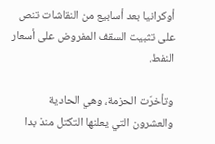أوكرانيا بعد أسابيع من النقاشات تنص على تثبيت السقف المفروض على أسعار النفط.

وتأخرّت الحزمة، وهي الحادية والعشرون التي يعلنها التكتل منذ بدا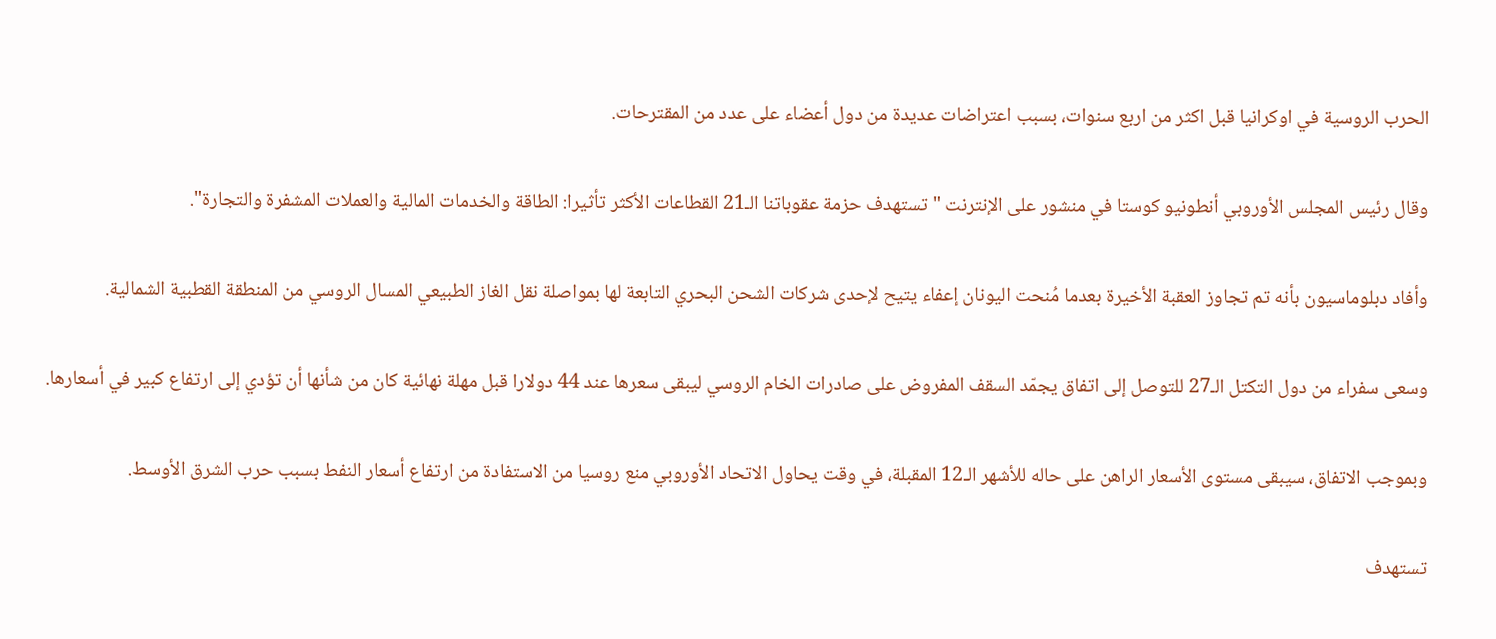الحرب الروسية في اوكرانيا قبل اكثر من اربع سنوات، بسبب اعتراضات عديدة من دول أعضاء على عدد من المقترحات.

وقال رئيس المجلس الأوروبي أنطونيو كوستا في منشور على الإنترنت "تستهدف حزمة عقوباتنا الـ21 القطاعات الأكثر تأثيرا: الطاقة والخدمات المالية والعملات المشفرة والتجارة".

وأفاد دبلوماسيون بأنه تم تجاوز العقبة الأخيرة بعدما مُنحت اليونان إعفاء يتيح لإحدى شركات الشحن البحري التابعة لها بمواصلة نقل الغاز الطبيعي المسال الروسي من المنطقة القطبية الشمالية.

وسعى سفراء من دول التكتل الـ27 للتوصل إلى اتفاق يجمّد السقف المفروض على صادرات الخام الروسي ليبقى سعرها عند 44 دولارا قبل مهلة نهائية كان من شأنها أن تؤدي إلى ارتفاع كبير في أسعارها.

وبموجب الاتفاق، سيبقى مستوى الأسعار الراهن على حاله للأشهر الـ12 المقبلة، في وقت يحاول الاتحاد الأوروبي منع روسيا من الاستفادة من ارتفاع أسعار النفط بسبب حرب الشرق الأوسط.

تستهدف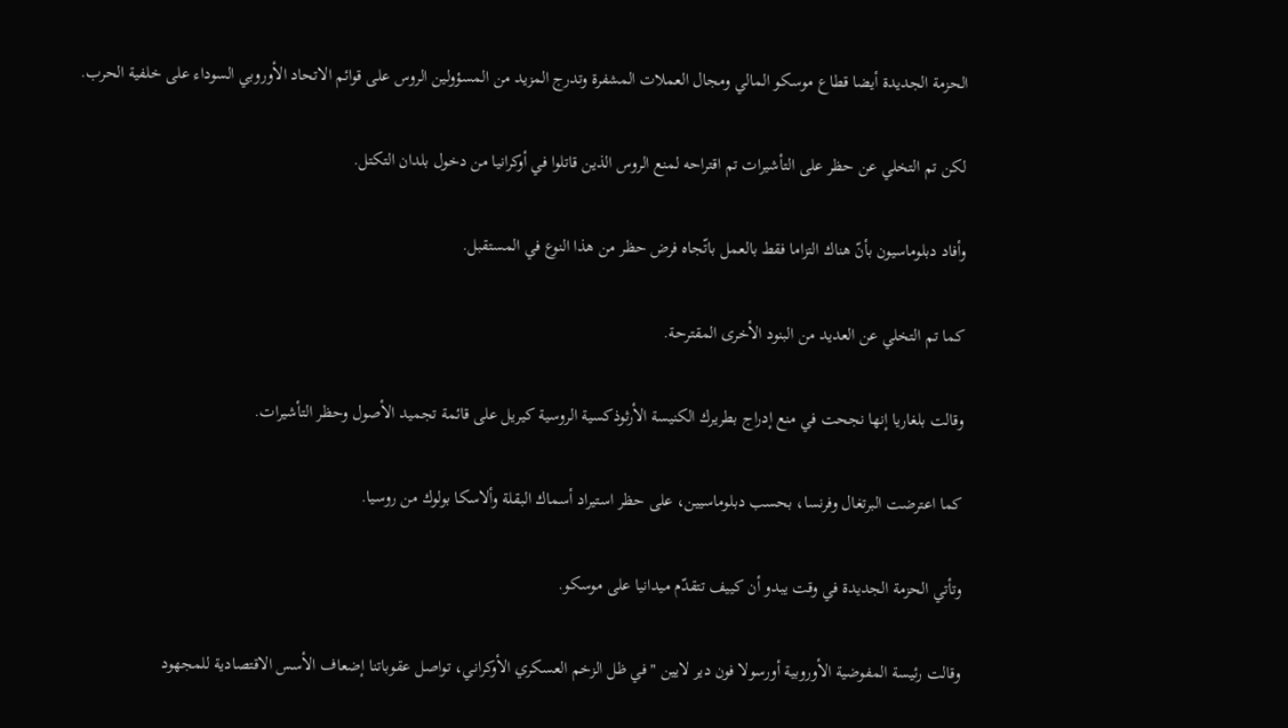الحزمة الجديدة أيضا قطاع موسكو المالي ومجال العملات المشفرة وتدرج المزيد من المسؤولين الروس على قوائم الاتحاد الأوروبي السوداء على خلفية الحرب.

لكن تم التخلي عن حظر على التأشيرات تم اقتراحه لمنع الروس الذين قاتلوا في أوكرانيا من دخول بلدان التكتل.

وأفاد دبلوماسيون بأنّ هناك التزاما فقط بالعمل باتّجاه فرض حظر من هذا النوع في المستقبل.

كما تم التخلي عن العديد من البنود الأخرى المقترحة.

وقالت بلغاريا إنها نجحت في منع إدراج بطريرك الكنيسة الأرثوذكسية الروسية كيريل على قائمة تجميد الأصول وحظر التأشيرات.

كما اعترضت البرتغال وفرنسا، بحسب دبلوماسيين، على حظر استيراد أسماك البقلة وألاسكا بولوك من روسيا.

وتأتي الحزمة الجديدة في وقت يبدو أن كييف تتقدّم ميدانيا على موسكو.

وقالت رئيسة المفوضية الأوروبية أورسولا فون دير لايين "في ظل الزخم العسكري الأوكراني، تواصل عقوباتنا إضعاف الأسس الاقتصادية للمجهود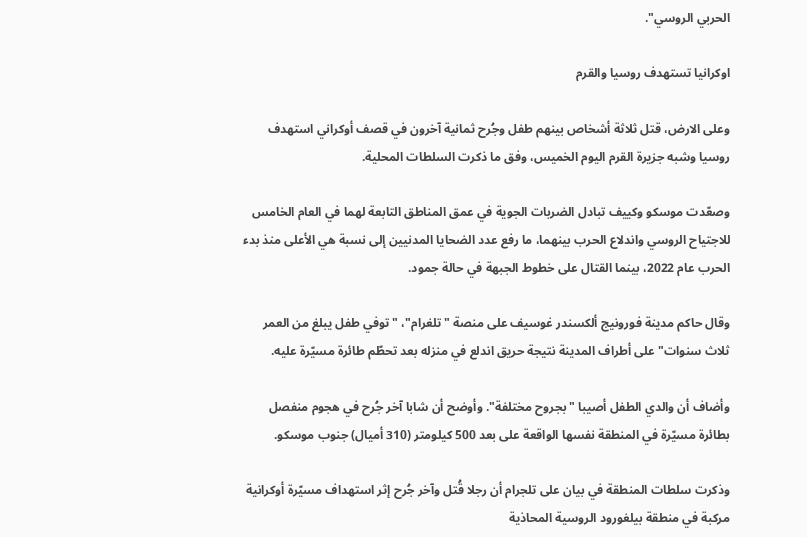الحربي الروسي".

اوكرانيا تستهدف روسيا والقرم

وعلى الارض، قتل ثلاثة أشخاص بينهم طفل وجُرح ثمانية آخرون في قصف أوكراني استهدف روسيا وشبه جزيرة القرم اليوم الخميس، وفق ما ذكرت السلطات المحلية.

وصعّدت موسكو وكييف تبادل الضربات الجوية في عمق المناطق التابعة لهما في العام الخامس للاجتياح الروسي واندلاع الحرب بينهما، ما رفع عدد الضحايا المدنيين إلى نسبة هي الأعلى منذ بدء الحرب عام 2022، بينما القتال على خطوط الجبهة في حالة جمود.

وقال حاكم مدينة فورونيج ألكسندر غوسيف على منصة "تلغرام"، "توفي طفل يبلغ من العمر ثلاث سنوات" على أطراف المدينة نتيجة حريق اندلع في منزله بعد تحطّم طائرة مسيّرة عليه.

وأضاف أن والدي الطفل أصيبا "بجروح مختلفة". وأوضح أن شابا آخر جُرح في هجوم منفصل بطائرة مسيّرة في المنطقة نفسها الواقعة على بعد 500 كيلومتر (310 أميال) جنوب موسكو.

وذكرت سلطات المنطقة في بيان على تلجرام أن رجلا قُتل وآخر جُرح إثر استهداف مسيّرة أوكرانية مركبة في منطقة بيلغورود الروسية المحاذية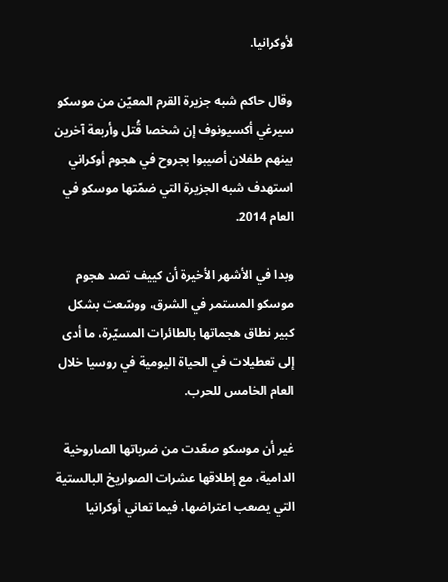لأوكرانيا.

وقال حاكم شبه جزيرة القرم المعيّن من موسكو سيرغي أكسيونوف إن شخصا قُتل وأربعة آخرين بينهم طفلان أصيبوا بجروح في هجوم أوكراني استهدف شبه الجزيرة التي ضمّتها موسكو في العام 2014.

وبدا في الأشهر الأخيرة أن كييف تصد هجوم موسكو المستمر في الشرق، ووسّعت بشكل كبير نطاق هجماتها بالطائرات المسيّرة، ما أدى إلى تعطيلات في الحياة اليومية في روسيا خلال العام الخامس للحرب.

غير أن موسكو صعّدت من ضرباتها الصاروخية الدامية، مع إطلاقها عشرات الصواريخ البالستية التي يصعب اعتراضها، فيما تعاني أوكرانيا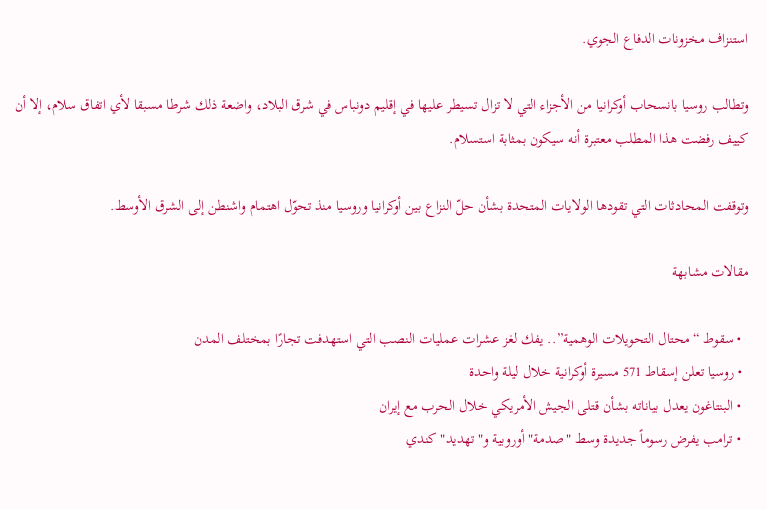استنزاف مخزونات الدفاع الجوي.

وتطالب روسيا بانسحاب أوكرانيا من الأجزاء التي لا تزال تسيطر عليها في إقليم دونباس في شرق البلاد، واضعة ذلك شرطا مسبقا لأي اتفاق سلام، إلا أن كييف رفضت هذا المطلب معتبرة أنه سيكون بمثابة استسلام.

وتوقفت المحادثات التي تقودها الولايات المتحدة بشأن حلّ النزاع بين أوكرانيا وروسيا منذ تحوّل اهتمام واشنطن إلى الشرق الأوسط.

مقالات مشابهة

  • سقوط “محتال التحويلات الوهمية”.. يفك لغز عشرات عمليات النصب التي استهدفت تجارًا بمختلف المدن
  • روسيا تعلن إسقاط 571 مسيرة أوكرانية خلال ليلة واحدة
  • البنتاغون يعدل بياناته بشأن قتلى الجيش الأمريكي خلال الحرب مع إيران
  • ترامب يفرض رسوماً جديدة وسط "صدمة" أوروبية و"تهديد" كندي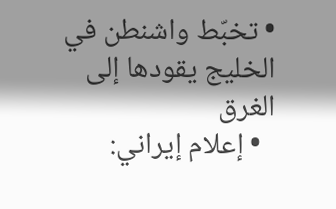• تخبّط واشنطن في الخليج يقودها إلى الغرق
  • إعلام إيراني: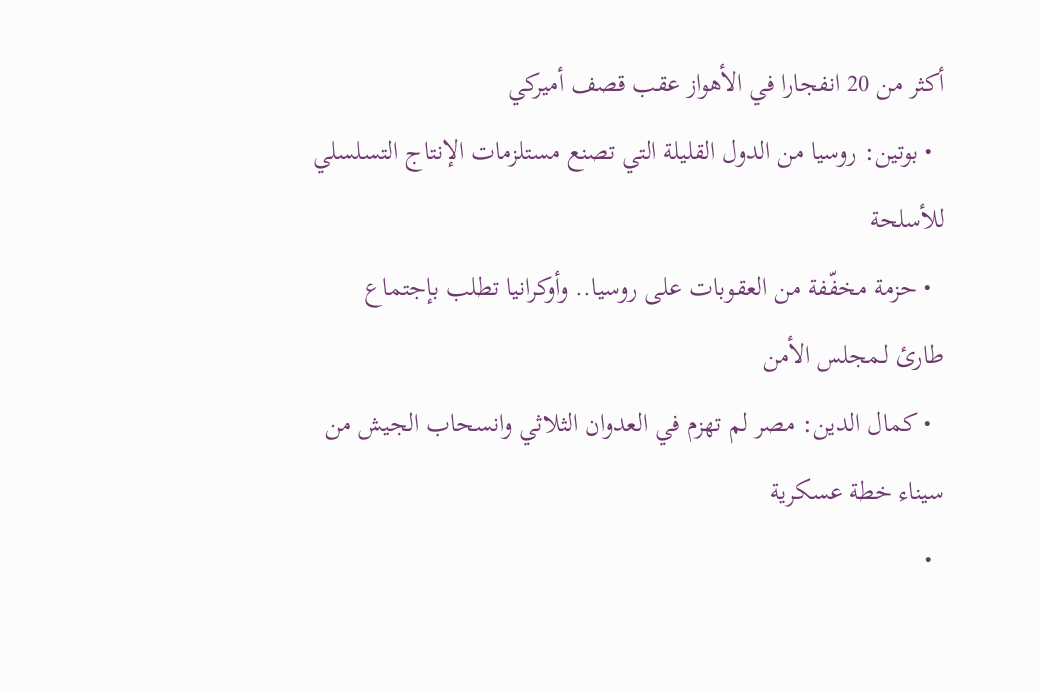أكثر من 20 انفجارا في الأهواز عقب قصف أميركي
  • بوتين: روسيا من الدول القليلة التي تصنع مستلزمات الإنتاج التسلسلي للأسلحة
  • حزمة مخفّفة من العقوبات على روسيا.. وأوكرانيا تطلب بإجتماع طارئ لـمجلس الأمن
  • كمال الدين: مصر لم تهزم في العدوان الثلاثي وانسحاب الجيش من سيناء خطة عسكرية
  •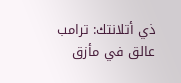ذي أتلانتك: ترامب عالق في مأزق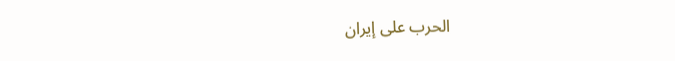الحرب على إيران